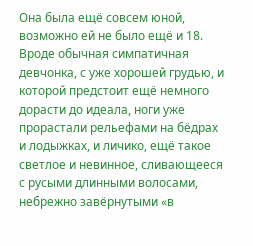Она была ещё совсем юной, возможно ей не было ещё и 18. Вроде обычная симпатичная девчонка, с уже хорошей грудью, и которой предстоит ещё немного дорасти до идеала, ноги уже прорастали рельефами на бёдрах и лодыжках, и личико, ещё такое светлое и невинное, сливающееся с русыми длинными волосами, небрежно завёрнутыми «в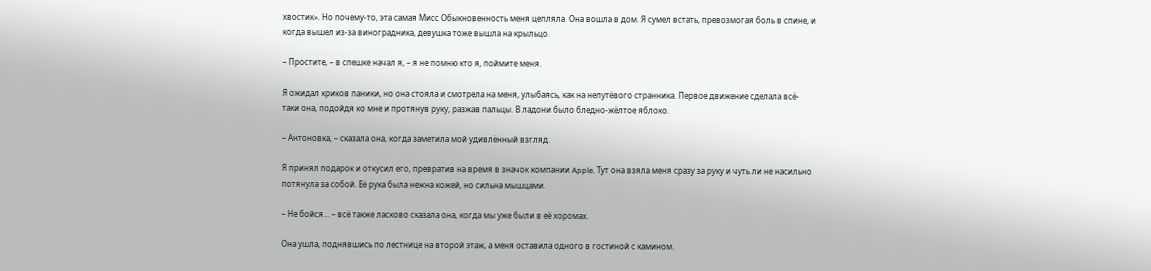хвостик». Но почему-то, эта самая Мисс Обыкновенность меня цепляла. Она вошла в дом. Я сумел встать, превозмогая боль в спине, и когда вышел из-за виноградника, девушка тоже вышла на крыльцо.

– Простите, – в спешке начал я, – я не помню кто я, поймите меня.

Я ожидал криков паники, но она стояла и смотрела на меня, улыбаясь, как на непутёвого странника. Первое движение сделала всё-таки она, подойдя ко мне и протянув руку, разжав пальцы. В ладони было бледно-жёлтое яблоко.

– Антоновка, – сказала она, когда заметила мой удивлённый взгляд.

Я принял подарок и откусил его, превратив на время в значок компании Apple. Тут она взяла меня сразу за руку и чуть ли не насильно потянула за собой. Её рука была нежна кожей, но сильна мышцами.

– Не бойся… – всё также ласково сказала она, когда мы уже были в её хоромах.

Она ушла, поднявшись по лестнице на второй этаж, а меня оставила одного в гостиной с камином.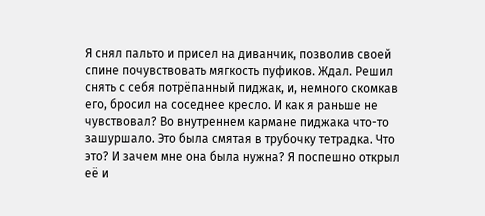Я снял пальто и присел на диванчик, позволив своей спине почувствовать мягкость пуфиков. Ждал. Решил снять с себя потрёпанный пиджак, и, немного скомкав его, бросил на соседнее кресло. И как я раньше не чувствовал? Во внутреннем кармане пиджака что-то зашуршало. Это была смятая в трубочку тетрадка. Что это? И зачем мне она была нужна? Я поспешно открыл её и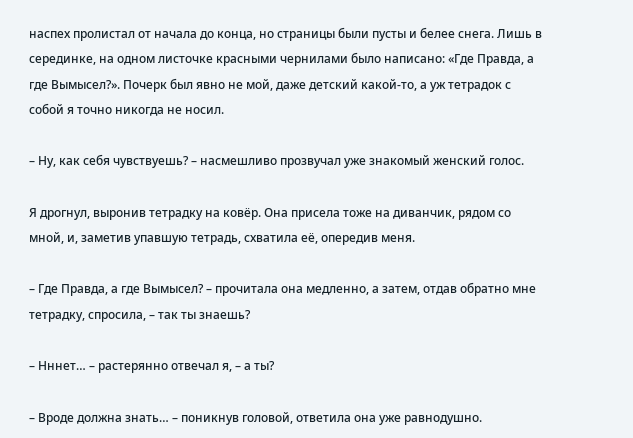наспех пролистал от начала до конца, но страницы были пусты и белее снега. Лишь в серединке, на одном листочке красными чернилами было написано: «Где Правда, а где Вымысел?». Почерк был явно не мой, даже детский какой-то, а уж тетрадок с собой я точно никогда не носил.

– Ну, как себя чувствуешь? – насмешливо прозвучал уже знакомый женский голос.

Я дрогнул, выронив тетрадку на ковёр. Она присела тоже на диванчик, рядом со мной, и, заметив упавшую тетрадь, схватила её, опередив меня.

– Где Правда, а где Вымысел? – прочитала она медленно, а затем, отдав обратно мне тетрадку, спросила, – так ты знаешь?

– Нннет… – растерянно отвечал я, – а ты?

– Вроде должна знать… – поникнув головой, ответила она уже равнодушно.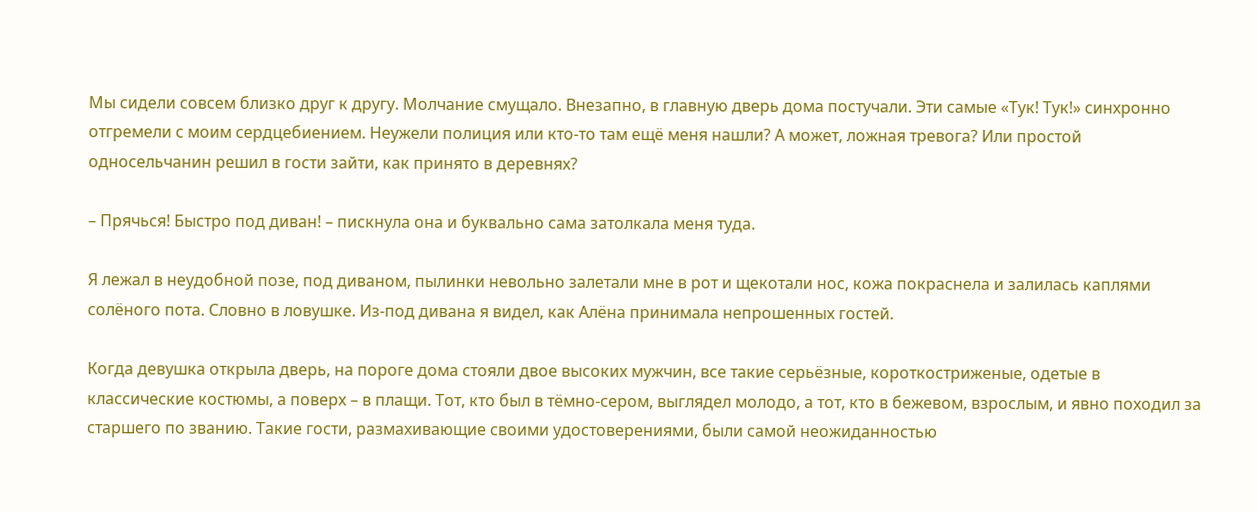Мы сидели совсем близко друг к другу. Молчание смущало. Внезапно, в главную дверь дома постучали. Эти самые «Тук! Тук!» синхронно отгремели с моим сердцебиением. Неужели полиция или кто-то там ещё меня нашли? А может, ложная тревога? Или простой односельчанин решил в гости зайти, как принято в деревнях?

– Прячься! Быстро под диван! – пискнула она и буквально сама затолкала меня туда.

Я лежал в неудобной позе, под диваном, пылинки невольно залетали мне в рот и щекотали нос, кожа покраснела и залилась каплями солёного пота. Словно в ловушке. Из-под дивана я видел, как Алёна принимала непрошенных гостей.

Когда девушка открыла дверь, на пороге дома стояли двое высоких мужчин, все такие серьёзные, короткостриженые, одетые в классические костюмы, а поверх – в плащи. Тот, кто был в тёмно-сером, выглядел молодо, а тот, кто в бежевом, взрослым, и явно походил за старшего по званию. Такие гости, размахивающие своими удостоверениями, были самой неожиданностью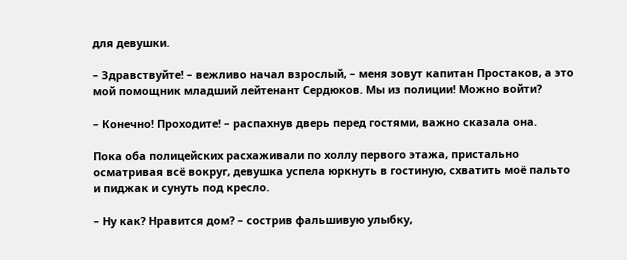для девушки.

– Здравствуйте! – вежливо начал взрослый, – меня зовут капитан Простаков, а это мой помощник младший лейтенант Сердюков. Мы из полиции! Можно войти?

– Конечно! Проходите! – распахнув дверь перед гостями, важно сказала она.

Пока оба полицейских расхаживали по холлу первого этажа, пристально осматривая всё вокруг, девушка успела юркнуть в гостиную, схватить моё пальто и пиджак и сунуть под кресло.

– Ну как? Нравится дом? – сострив фальшивую улыбку,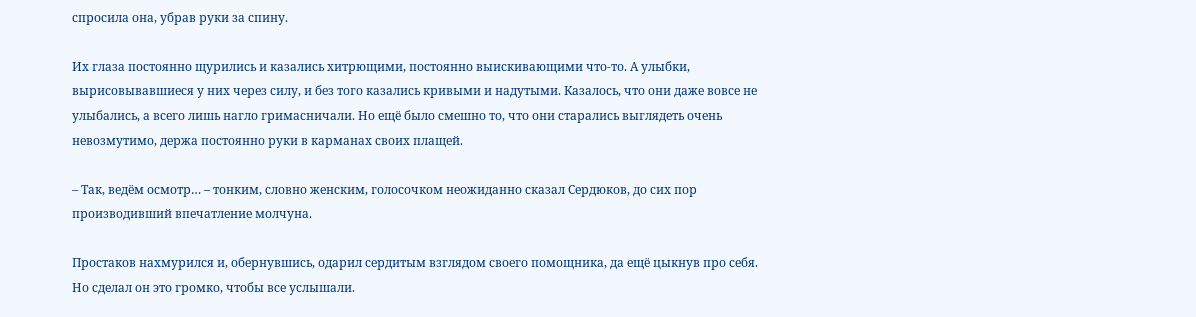спросила она, убрав руки за спину.

Их глаза постоянно щурились и казались хитрющими, постоянно выискивающими что-то. А улыбки, вырисовывавшиеся у них через силу, и без того казались кривыми и надутыми. Казалось, что они даже вовсе не улыбались, а всего лишь нагло гримасничали. Но ещё было смешно то, что они старались выглядеть очень невозмутимо, держа постоянно руки в карманах своих плащей.

– Так, ведём осмотр… – тонким, словно женским, голосочком неожиданно сказал Сердюков, до сих пор производивший впечатление молчуна.

Простаков нахмурился и, обернувшись, одарил сердитым взглядом своего помощника, да ещё цыкнув про себя. Но сделал он это громко, чтобы все услышали.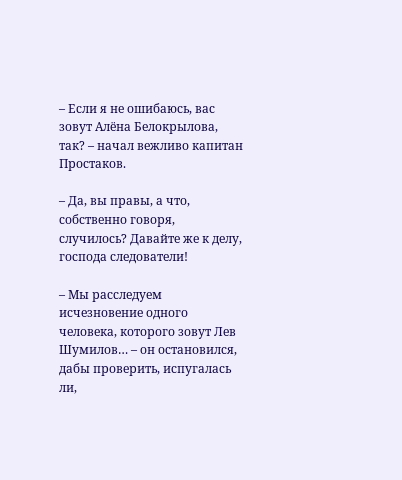– Если я не ошибаюсь, вас зовут Алёна Белокрылова, так? – начал вежливо капитан Простаков.

– Да, вы правы, а что, собственно говоря, случилось? Давайте же к делу, господа следователи!

– Мы расследуем исчезновение одного человека, которого зовут Лев Шумилов… – он остановился, дабы проверить, испугалась ли,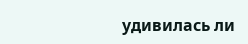удивилась ли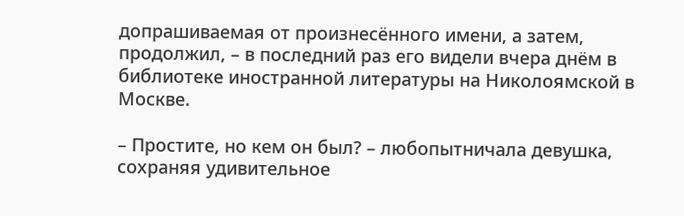допрашиваемая от произнесённого имени, а затем, продолжил, – в последний раз его видели вчера днём в библиотеке иностранной литературы на Николоямской в Москве.

– Простите, но кем он был? – любопытничала девушка, сохраняя удивительное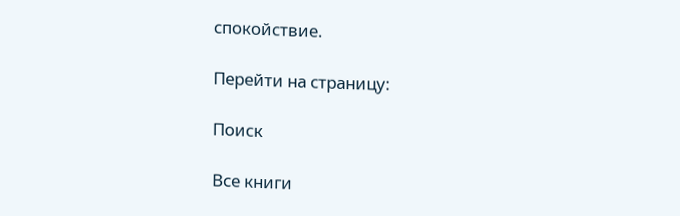спокойствие.

Перейти на страницу:

Поиск

Все книги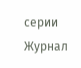серии Журнал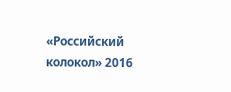«Российский колокол» 2016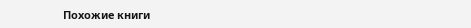Похожие книги